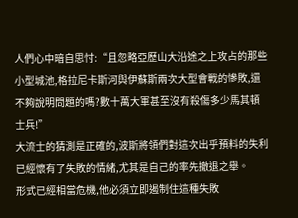人們心中暗自思忖:“且忽略亞歷山大沿途之上攻占的那些小型城池,格拉尼卡斯河與伊蘇斯兩次大型會戰的慘敗,還不夠說明問題的嗎?數十萬大軍甚至沒有殺傷多少馬其頓士兵!”
大流士的猜測是正確的,波斯將領們對這次出乎預料的失利已經懷有了失敗的情緒,尤其是自己的率先撤退之舉。
形式已經相當危機,他必須立即遏制住這種失敗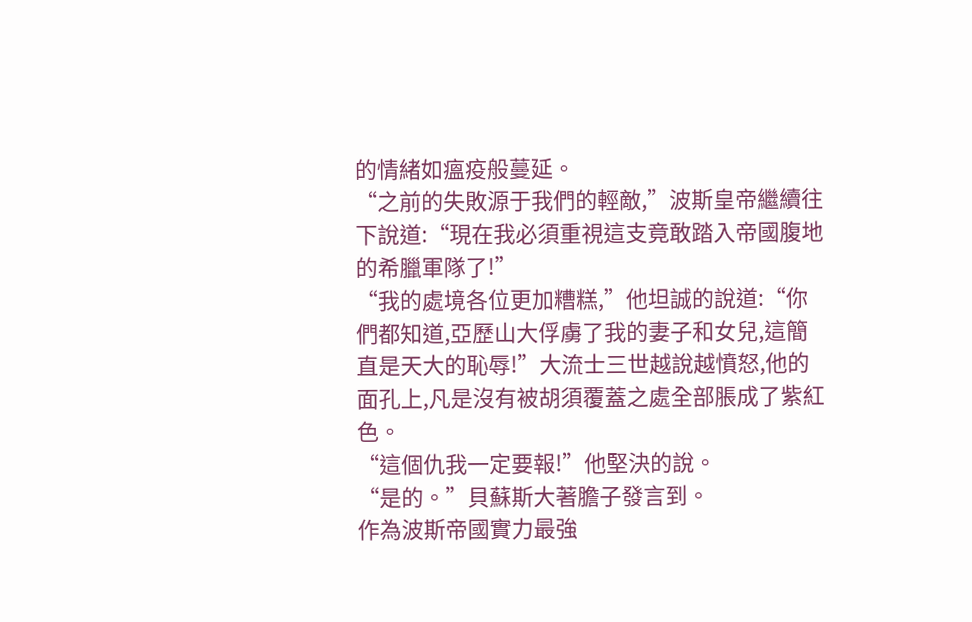的情緒如瘟疫般蔓延。
“之前的失敗源于我們的輕敵,”波斯皇帝繼續往下說道:“現在我必須重視這支竟敢踏入帝國腹地的希臘軍隊了!”
“我的處境各位更加糟糕,”他坦誠的說道:“你們都知道,亞歷山大俘虜了我的妻子和女兒,這簡直是天大的恥辱!”大流士三世越說越憤怒,他的面孔上,凡是沒有被胡須覆蓋之處全部脹成了紫紅色。
“這個仇我一定要報!”他堅決的說。
“是的。”貝蘇斯大著膽子發言到。
作為波斯帝國實力最強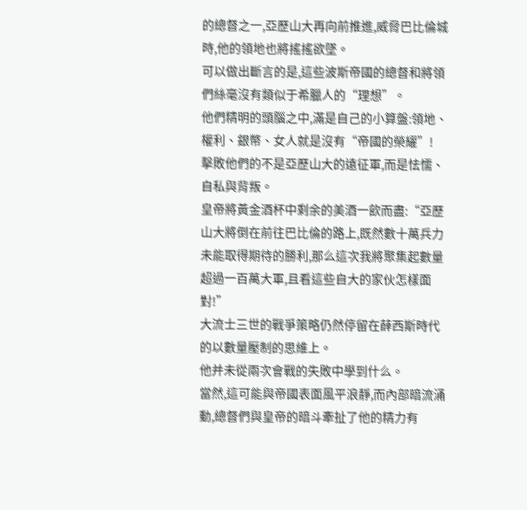的總督之一,亞歷山大再向前推進,威脅巴比倫城時,他的領地也將搖搖欲墜。
可以做出斷言的是,這些波斯帝國的總督和將領們絲毫沒有類似于希臘人的“理想”。
他們精明的頭腦之中,滿是自己的小算盤:領地、權利、銀幣、女人就是沒有“帝國的榮耀”!
擊敗他們的不是亞歷山大的遠征軍,而是怯懦、自私與背叛。
皇帝將黃金酒杯中剩余的美酒一飲而盡:“亞歷山大將倒在前往巴比倫的路上,既然數十萬兵力未能取得期待的勝利,那么這次我將聚集起數量超過一百萬大軍,且看這些自大的家伙怎樣面對!”
大流士三世的戰爭策略仍然停留在薛西斯時代的以數量壓制的思維上。
他并未從兩次會戰的失敗中學到什么。
當然,這可能與帝國表面風平浪靜,而內部暗流涌動,總督們與皇帝的暗斗牽扯了他的精力有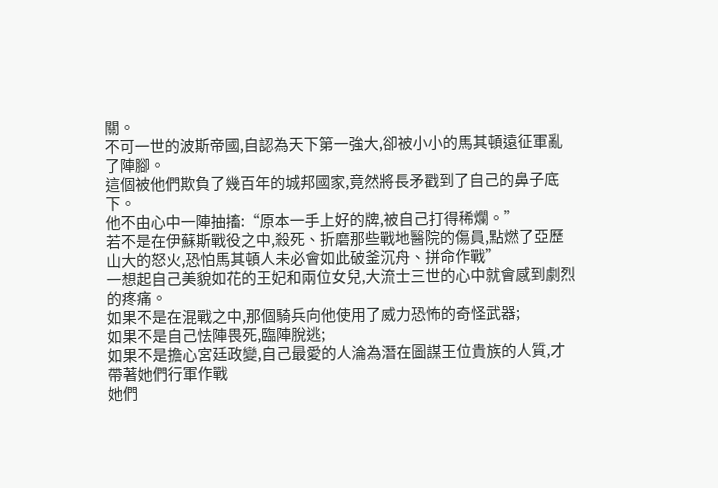關。
不可一世的波斯帝國,自認為天下第一強大,卻被小小的馬其頓遠征軍亂了陣腳。
這個被他們欺負了幾百年的城邦國家,竟然將長矛戳到了自己的鼻子底下。
他不由心中一陣抽搐:“原本一手上好的牌,被自己打得稀爛。”
若不是在伊蘇斯戰役之中,殺死、折磨那些戰地醫院的傷員,點燃了亞歷山大的怒火,恐怕馬其頓人未必會如此破釜沉舟、拼命作戰”
一想起自己美貌如花的王妃和兩位女兒,大流士三世的心中就會感到劇烈的疼痛。
如果不是在混戰之中,那個騎兵向他使用了威力恐怖的奇怪武器;
如果不是自己怯陣畏死,臨陣脫逃;
如果不是擔心宮廷政變,自己最愛的人淪為潛在圖謀王位貴族的人質,才帶著她們行軍作戰
她們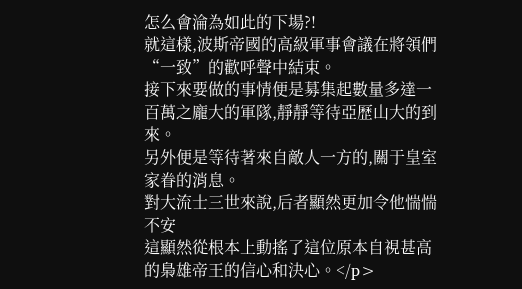怎么會淪為如此的下場?!
就這樣,波斯帝國的高級軍事會議在將領們“一致”的歡呼聲中結束。
接下來要做的事情便是募集起數量多達一百萬之龐大的軍隊,靜靜等待亞歷山大的到來。
另外便是等待著來自敵人一方的,關于皇室家眷的消息。
對大流士三世來說,后者顯然更加令他惴惴不安
這顯然從根本上動搖了這位原本自視甚高的梟雄帝王的信心和決心。</p>